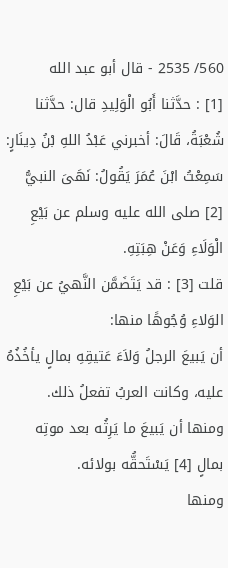560/ 2535 - قال أبو عبد الله
[1] : حدَّثنا أَبُو الْوَلِيدِ قال: حدَّثنا شُعْبَةُ، قَالَ: أخبرني عَبْدُ اللهِ بْنُ دِينَارٍ:
سَمِعْتُ ابْنَ عُمَرَ يَقُولُ: نَهَىَ النبيُّ [2] صلى الله عليه وسلم عن بَيْعِ الْوَلَاءِ وَعَنْ هِبَتِهِ.
قلت [3] : قد يَتَضَمَّن النَّهيُ عن بَيْعِ الوَلاءِ وُجُوهًا منها:
أن يَبيعَ الرجلُ وَلاَءَ عَتيقِهِ بمالٍ يأخُذُهُ عليه، وكانت العربُ تفعلُ ذلك.
ومنها أن يَبيعَ ما يَرِثُه بعد موتِه بمالٍ [4] يَسْتَحقُّه بولائه.
ومنها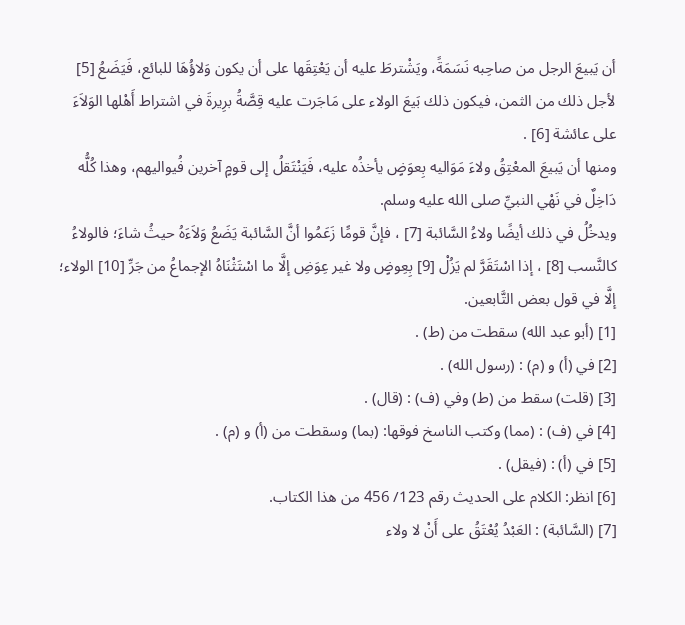أن يَبيعَ الرجل من صاحِبه نَسَمَةً، ويَشْترطَ عليه أن يَعْتِقَها على أن يكون وَلاؤُهَا للبائع، فَيَضَعُ [5] لأجل ذلك من الثمن، فيكون ذلك بَيعَ الولاء على مَاجَرت عليه قِصَّةُ برِيرةَ في اشتراط أَهْلها الوَلاَءَ على عائشة [6] .
ومنها أن يَبيعَ المعْتِقُ ولاءَ مَوَاليه بِعوَضٍ يأخذُه عليه، فَيَنْتَقلُ إلى قومٍ آخرين فُيواليهم، وهذا كُلُّه دَاخِلٌ في نَهْي النبيِّ صلى الله عليه وسلم.
ويدخُلُ في ذلك أيضًا ولاءُ السَّائبة [7] ، فإنَّ قومًَا زَعَمُوا أنَّ السَّائبة يَضَعُ وَلاَءَهُ حيثُ شاءَ؛ فالولاءُ كالنَّسب [8] ، إذا اسْتَقَرَّ لم يَزُلْ [9] بِعِوضٍ ولا غير عِوَضِ إلَّا ما اسْتَثْنَاهُ الإجماعُ من جَرِّ [10] الولاء؛ إلَّا في قول بعض التَّابعين.
[1] (أبو عبد الله) سقطت من (ط) .
[2] في (أ) و (م) : (رسول الله) .
[3] (قلت) سقط من (ط) وفي (ف) : (قال) .
[4] في (ف) : (مما) وكتب الناسخ فوقها: (بما) وسقطت من (أ) و (م) .
[5] في (أ) : (فيقل) .
[6] انظر: الكلام على الحديث رقم 123/ 456 من هذا الكتاب.
[7] (السَّائبة) : العَبْدُ يُعْتَقُ على أَنْ لا ولاء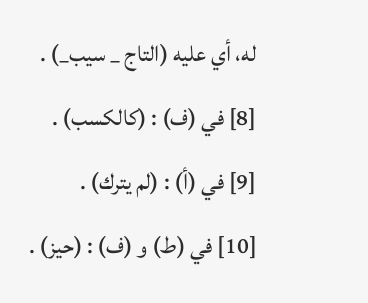له، أي عليه (التاج _ سيب_) .
[8] في (ف) : (كالكسب) .
[9] في (أ) : (لم يترك) .
[10] في (ط) و (ف) : (حيز) .